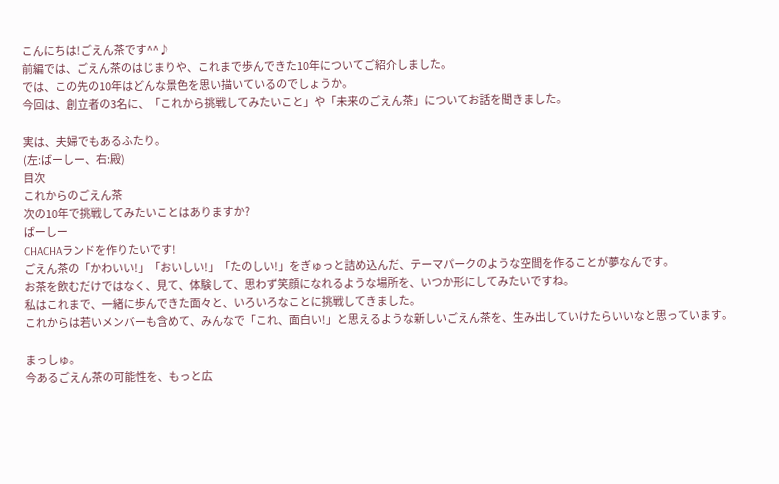こんにちは!ごえん茶です^^♪
前編では、ごえん茶のはじまりや、これまで歩んできた10年についてご紹介しました。
では、この先の10年はどんな景色を思い描いているのでしょうか。
今回は、創立者の3名に、「これから挑戦してみたいこと」や「未来のごえん茶」についてお話を聞きました。

実は、夫婦でもあるふたり。
(左:ばーしー、右:殿)
目次
これからのごえん茶
次の10年で挑戦してみたいことはありますか?
ばーしー
CHACHAランドを作りたいです!
ごえん茶の「かわいい!」「おいしい!」「たのしい!」をぎゅっと詰め込んだ、テーマパークのような空間を作ることが夢なんです。
お茶を飲むだけではなく、見て、体験して、思わず笑顔になれるような場所を、いつか形にしてみたいですね。
私はこれまで、一緒に歩んできた面々と、いろいろなことに挑戦してきました。
これからは若いメンバーも含めて、みんなで「これ、面白い!」と思えるような新しいごえん茶を、生み出していけたらいいなと思っています。

まっしゅ。
今あるごえん茶の可能性を、もっと広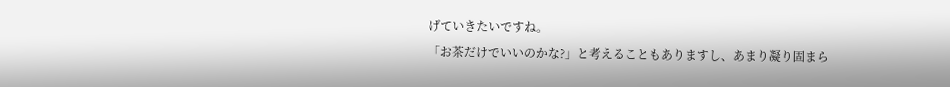げていきたいですね。
「お茶だけでいいのかな?」と考えることもありますし、あまり凝り固まら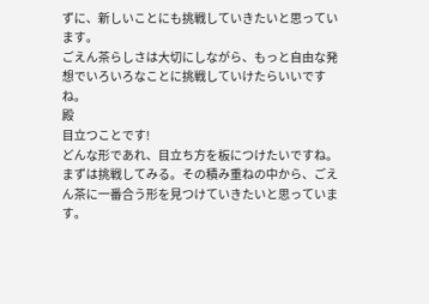ずに、新しいことにも挑戦していきたいと思っています。
ごえん茶らしさは大切にしながら、もっと自由な発想でいろいろなことに挑戦していけたらいいですね。
殿
目立つことです!
どんな形であれ、目立ち方を板につけたいですね。
まずは挑戦してみる。その積み重ねの中から、ごえん茶に一番合う形を見つけていきたいと思っています。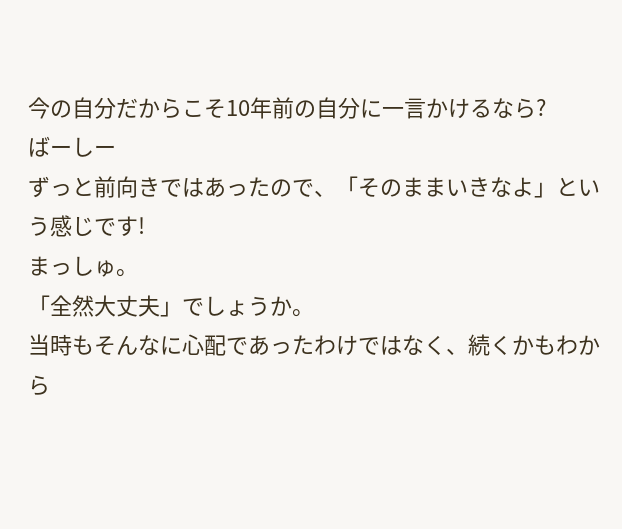今の自分だからこそ10年前の自分に一言かけるなら?
ばーしー
ずっと前向きではあったので、「そのままいきなよ」という感じです!
まっしゅ。
「全然大丈夫」でしょうか。
当時もそんなに心配であったわけではなく、続くかもわから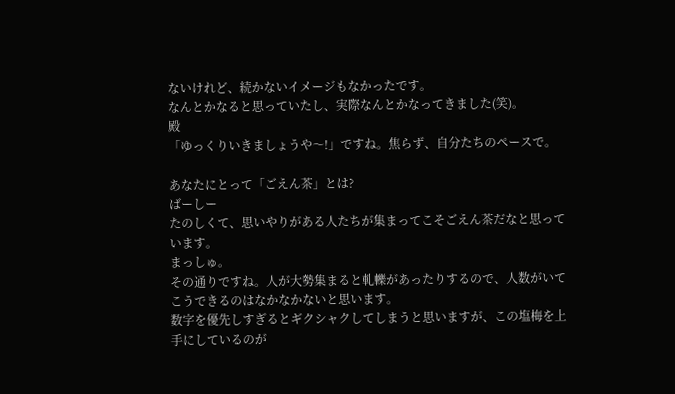ないけれど、続かないイメージもなかったです。
なんとかなると思っていたし、実際なんとかなってきました(笑)。
殿
「ゆっくりいきましょうや〜!」ですね。焦らず、自分たちのペースで。

あなたにとって「ごえん茶」とは?
ばーしー
たのしくて、思いやりがある人たちが集まってこそごえん茶だなと思っています。
まっしゅ。
その通りですね。人が大勢集まると軋轢があったりするので、人数がいてこうできるのはなかなかないと思います。
数字を優先しすぎるとギクシャクしてしまうと思いますが、この塩梅を上手にしているのが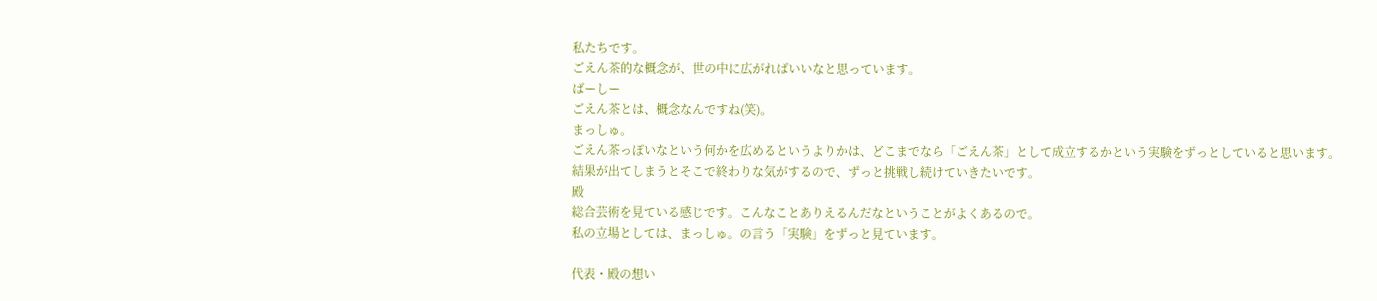私たちです。
ごえん茶的な概念が、世の中に広がればいいなと思っています。
ばーしー
ごえん茶とは、概念なんですね(笑)。
まっしゅ。
ごえん茶っぽいなという何かを広めるというよりかは、どこまでなら「ごえん茶」として成立するかという実験をずっとしていると思います。
結果が出てしまうとそこで終わりな気がするので、ずっと挑戦し続けていきたいです。
殿
総合芸術を見ている感じです。こんなことありえるんだなということがよくあるので。
私の立場としては、まっしゅ。の言う「実験」をずっと見ています。

代表・殿の想い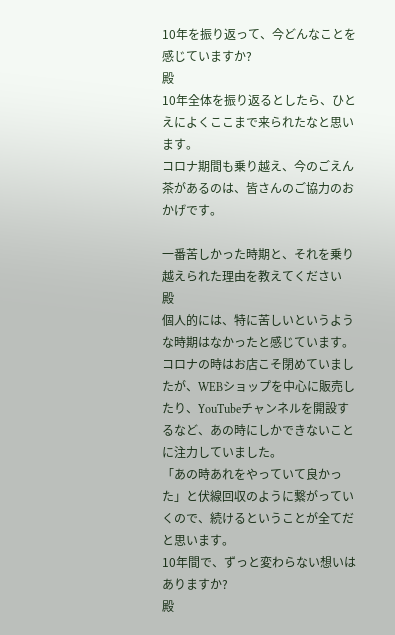10年を振り返って、今どんなことを感じていますか?
殿
10年全体を振り返るとしたら、ひとえによくここまで来られたなと思います。
コロナ期間も乗り越え、今のごえん茶があるのは、皆さんのご協力のおかげです。

一番苦しかった時期と、それを乗り越えられた理由を教えてください
殿
個人的には、特に苦しいというような時期はなかったと感じています。
コロナの時はお店こそ閉めていましたが、WEBショップを中心に販売したり、YouTubeチャンネルを開設するなど、あの時にしかできないことに注力していました。
「あの時あれをやっていて良かった」と伏線回収のように繋がっていくので、続けるということが全てだと思います。
10年間で、ずっと変わらない想いはありますか?
殿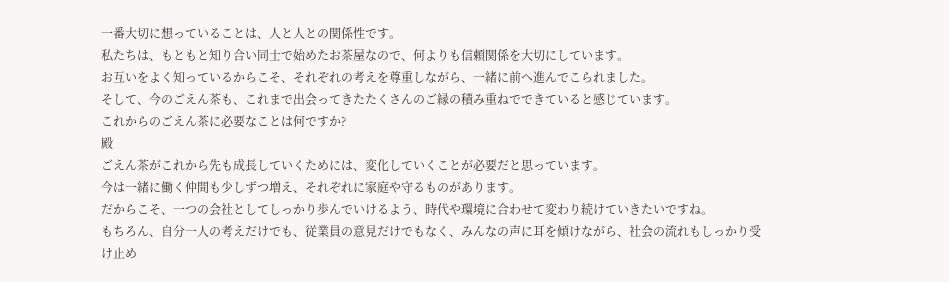一番大切に想っていることは、人と人との関係性です。
私たちは、もともと知り合い同士で始めたお茶屋なので、何よりも信頼関係を大切にしています。
お互いをよく知っているからこそ、それぞれの考えを尊重しながら、一緒に前へ進んでこられました。
そして、今のごえん茶も、これまで出会ってきたたくさんのご縁の積み重ねでできていると感じています。
これからのごえん茶に必要なことは何ですか?
殿
ごえん茶がこれから先も成長していくためには、変化していくことが必要だと思っています。
今は一緒に働く仲間も少しずつ増え、それぞれに家庭や守るものがあります。
だからこそ、一つの会社としてしっかり歩んでいけるよう、時代や環境に合わせて変わり続けていきたいですね。
もちろん、自分一人の考えだけでも、従業員の意見だけでもなく、みんなの声に耳を傾けながら、社会の流れもしっかり受け止め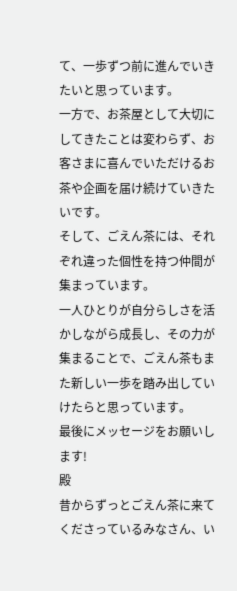て、一歩ずつ前に進んでいきたいと思っています。
一方で、お茶屋として大切にしてきたことは変わらず、お客さまに喜んでいただけるお茶や企画を届け続けていきたいです。
そして、ごえん茶には、それぞれ違った個性を持つ仲間が集まっています。
一人ひとりが自分らしさを活かしながら成長し、その力が集まることで、ごえん茶もまた新しい一歩を踏み出していけたらと思っています。
最後にメッセージをお願いします!
殿
昔からずっとごえん茶に来てくださっているみなさん、い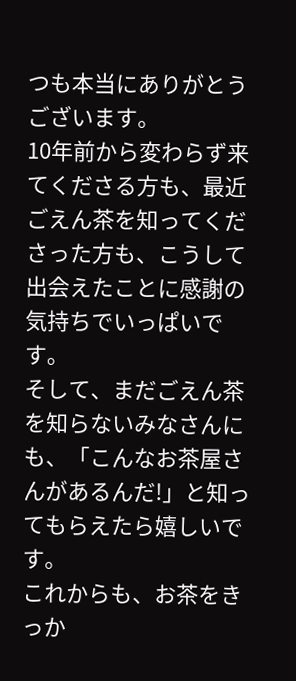つも本当にありがとうございます。
10年前から変わらず来てくださる方も、最近ごえん茶を知ってくださった方も、こうして出会えたことに感謝の気持ちでいっぱいです。
そして、まだごえん茶を知らないみなさんにも、「こんなお茶屋さんがあるんだ!」と知ってもらえたら嬉しいです。
これからも、お茶をきっか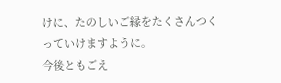けに、たのしいご縁をたくさんつくっていけますように。
今後ともごえ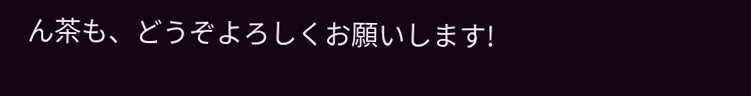ん茶も、どうぞよろしくお願いします!